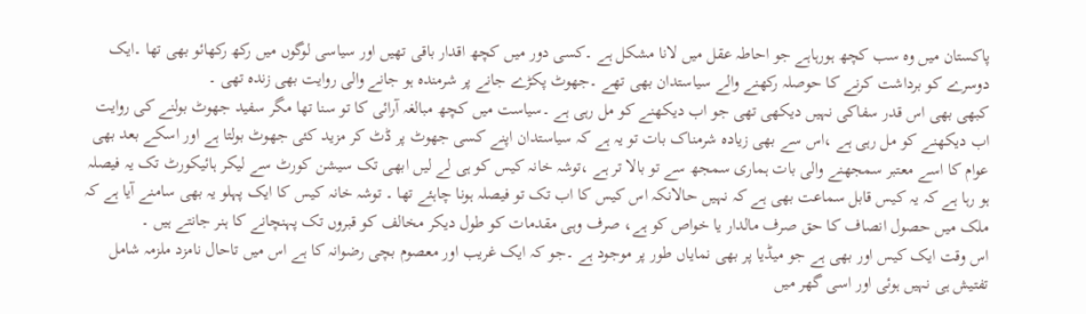پاکستان میں وہ سب کچھ ہورہاہے جو احاطہ عقل میں لانا مشکل ہے ۔کسی دور میں کچھ اقدار باقی تھیں اور سیاسی لوگوں میں رکھ رکھائو بھی تھا ۔ایک دوسرے کو برداشت کرنے کا حوصلہ رکھنے والے سیاستدان بھی تھے ۔جھوٹ پکڑے جانے پر شرمندہ ہو جانے والی روایت بھی زندہ تھی ۔
کبھی بھی اس قدر سفاکی نہیں دیکھی تھی جو اب دیکھنے کو مل رہی ہے ۔سیاست میں کچھ مبالغہ آرائی کا تو سنا تھا مگر سفید جھوٹ بولنے کی روایت اب دیکھنے کو مل رہی ہے ،اس سے بھی زیادہ شرمناک بات تو یہ ہے کہ سیاستدان اپنے کسی جھوٹ پر ڈٹ کر مزید کئی جھوٹ بولتا ہے اور اسکے بعد بھی عوام کا اسے معتبر سمجھنے والی بات ہماری سمجھ سے تو بالا تر ہے ،توشہ خانہ کیس کو ہی لے لیں ابھی تک سیشن کورٹ سے لیکر ہائیکورٹ تک یہ فیصلہ ہو رہا ہے کہ یہ کیس قابل سماعت بھی ہے کہ نہیں حالانکہ اس کیس کا اب تک تو فیصلہ ہونا چاہئے تھا ۔ توشہ خانہ کیس کا ایک پہلو یہ بھی سامنے آیا ہے کہ ملک میں حصول انصاف کا حق صرف مالدار یا خواص کو ہے، صرف وہی مقدمات کو طول دیکر مخالف کو قبروں تک پہنچانے کا ہنر جانتے ہیں ۔
اس وقت ایک کیس اور بھی ہے جو میڈیا پر بھی نمایاں طور پر موجود ہے ۔جو کہ ایک غریب اور معصوم بچی رضوانہ کا ہے اس میں تاحال نامزد ملزمہ شامل تفتیش ہی نہیں ہوئی اور اسی گھر میں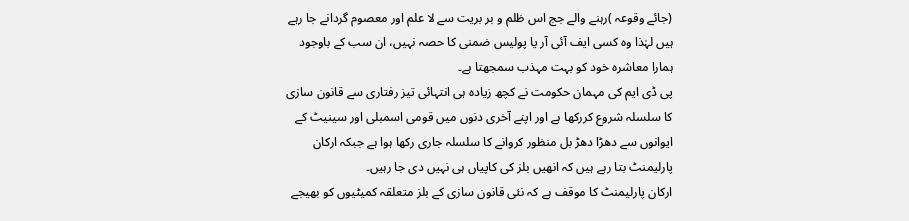(جائے وقوعہ )رہنے والے جج اس ظلم و بر بریت سے لا علم اور معصوم گردانے جا رہے ہیں لہٰذا وہ کسی ایف آئی آر یا پولیس ضمنی کا حصہ نہیں، ان سب کے باوجود ہمارا معاشرہ خود کو بہت مہذب سمجھتا ہے۔
پی ڈی ایم کی مہمان حکومت نے کچھ زیادہ ہی انتہائی تیز رفتاری سے قانون سازی کا سلسلہ شروع کررکھا ہے اور اپنے آخری دنوں میں قومی اسمبلی اور سینیٹ کے ایوانوں سے دھڑا دھڑ بل منظور کروانے کا سلسلہ جاری رکھا ہوا ہے جبکہ ارکان پارلیمنٹ بتا رہے ہیں کہ انھیں بلز کی کاپیاں ہی نہیں دی جا رہیں۔
ارکان پارلیمنٹ کا موقف ہے کہ نئی قانون سازی کے بلز متعلقہ کمیٹیوں کو بھیجے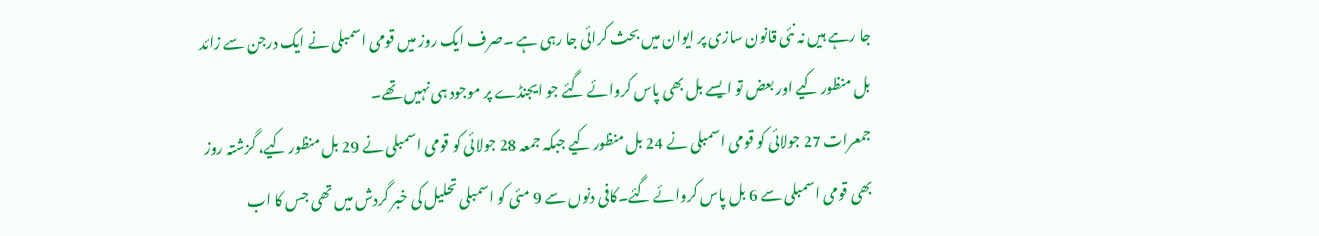جا رہے ہیں نہ نئی قانون سازی پر ایوان میں بحث کرائی جا رہی ہے ۔صرف ایک روز میں قومی اسمبلی نے ایک درجن سے زائد بل منظور کیے اور بعض تو ایسے بل بھی پاس کروائے گئے جو ایجنڈے پر موجود ہی نہیں تھے۔
جمعرات 27 جولائی کو قومی اسمبلی نے 24 بل منظور کیے جبکہ جمعہ 28 جولائی کو قومی اسمبلی نے 29 بل منظور کیے، گزشتہ روز بھی قومی اسمبلی سے 6 بل پاس کروائے گئے۔کافی دنوں سے 9 مئی کو اسمبلی تحلیل کی خبر گردش میں تھی جس کا اب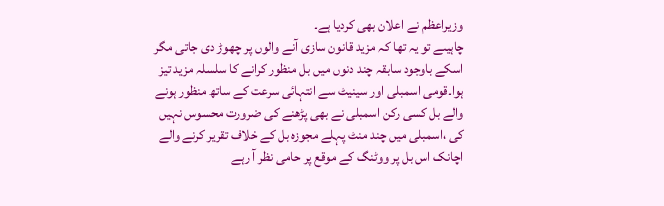وزیراعظم نے اعلان بھی کردیا ہے۔
چاہیںے تو یہ تھا کہ مزید قانون سازی آنے والوں پر چھوڑ دی جاتی مگر اسکے باوجود سابقہ چند دنوں میں بل منظور کرانے کا سلسلہ مزید تیز ہوا۔قومی اسمبلی اور سینیٹ سے انتہائی سرعت کے ساتھ منظور ہونے والے بل کسی رکن اسمبلی نے بھی پڑھنے کی ضرورت محسوس نہیں کی ،اسمبلی میں چند منٹ پہلے مجوزہ بل کے خلاف تقریر کرنے والے اچانک اس بل پر ووٹنگ کے موقع پر حامی نظر آ رہے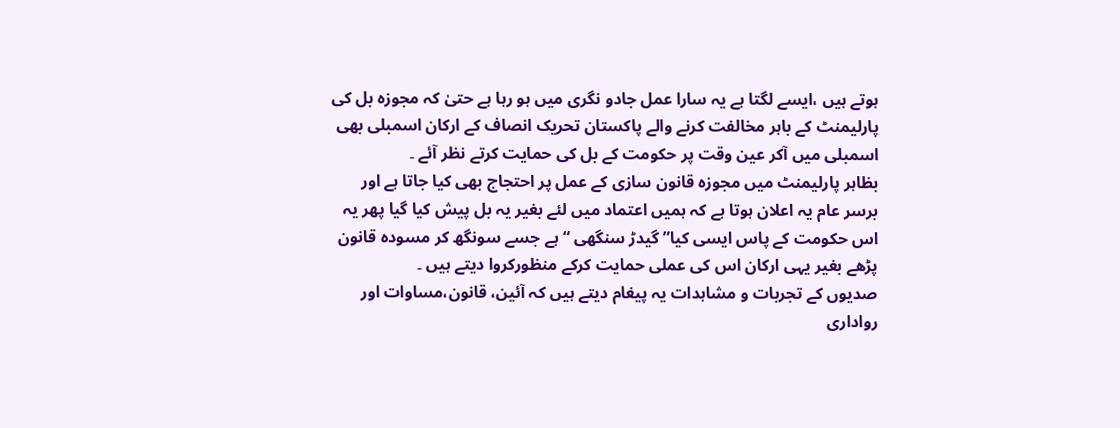ہوتے ہیں ،ایسے لگتا ہے یہ سارا عمل جادو نگری میں ہو رہا ہے حتیٰ کہ مجوزہ بل کی پارلیمنٹ کے باہر مخالفت کرنے والے پاکستان تحریک انصاف کے ارکان اسمبلی بھی اسمبلی میں آکر عین وقت پر حکومت کے بل کی حمایت کرتے نظر آئے ۔
بظاہر پارلیمنٹ میں مجوزہ قانون سازی کے عمل پر احتجاج بھی کیا جاتا ہے اور برسر عام یہ اعلان ہوتا ہے کہ ہمیں اعتماد میں لئے بغیر یہ بل پیش کیا گیا پھر یہ اس حکومت کے پاس ایسی کیا” گیدڑ سنگھی “ہے جسے سونگھ کر مسودہ قانون پڑھے بغیر یہی ارکان اس کی عملی حمایت کرکے منظورکروا دیتے ہیں ۔
صدیوں کے تجربات و مشاہدات یہ پیغام دیتے ہیں کہ آئین، قانون،مساوات اور رواداری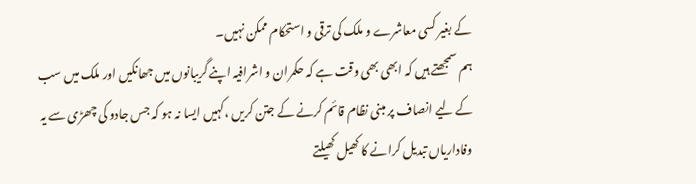کے بغیر کسی معاشرے و ملک کی ترقی و استحکام ممکن نہیں۔
ہم سمجھتے ہیں کہ ابھی بھی وقت ہے کہ حکمران و اشرافیہ اپنے گریبانوں میں جھانکیں اور ملک میں سب کے لیے انصاف پر مبنی نظام قائم کرنے کے جتن کریں ،کہیں ایسا نہ ہو کہ جس جادو کی چھڑی سے یہ وفاداریاں تبدیل کرانے کا کھیل کھیلتے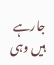جارہے ہیں وہی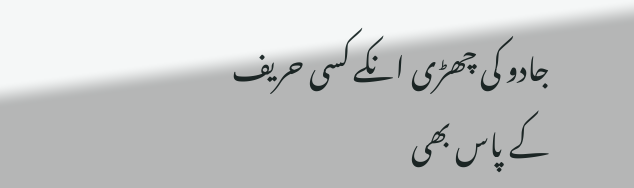جادو کی چھڑی انکے کسی حریف کے پاس بھی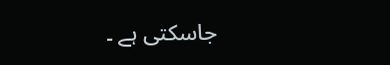جاسکتی ہے ۔